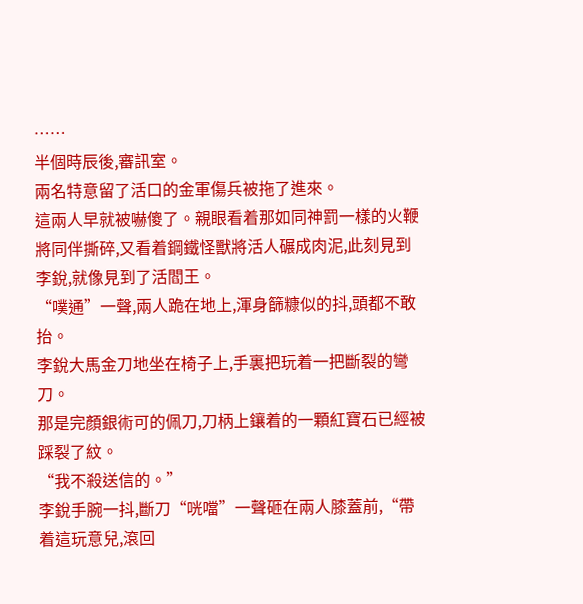……
半個時辰後,審訊室。
兩名特意留了活口的金軍傷兵被拖了進來。
這兩人早就被嚇傻了。親眼看着那如同神罰一樣的火鞭將同伴撕碎,又看着鋼鐵怪獸將活人碾成肉泥,此刻見到李銳,就像見到了活閻王。
“噗通”一聲,兩人跪在地上,渾身篩糠似的抖,頭都不敢抬。
李銳大馬金刀地坐在椅子上,手裏把玩着一把斷裂的彎刀。
那是完顏銀術可的佩刀,刀柄上鑲着的一顆紅寶石已經被踩裂了紋。
“我不殺送信的。”
李銳手腕一抖,斷刀“咣噹”一聲砸在兩人膝蓋前,“帶着這玩意兒,滾回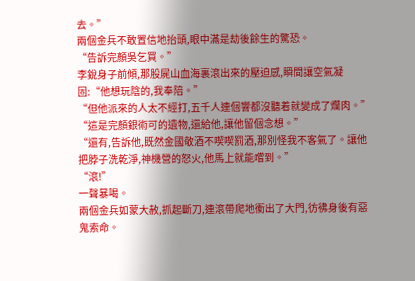去。”
兩個金兵不敢置信地抬頭,眼中滿是劫後餘生的驚恐。
“告訴完顏吳乞買。”
李銳身子前傾,那股屍山血海裏滾出來的壓迫感,瞬間讓空氣凝固:“他想玩陰的,我奉陪。”
“但他派來的人太不經打,五千人連個響都沒聽着就變成了爛肉。”
“這是完顏銀術可的遺物,還給他,讓他留個念想。”
“還有,告訴他,既然金國敬酒不喫喫罰酒,那別怪我不客氣了。讓他把脖子洗乾淨,神機營的怒火,他馬上就能嚐到。”
“滾!”
一聲暴喝。
兩個金兵如蒙大赦,抓起斷刀,連滾帶爬地衝出了大門,彷彿身後有惡鬼索命。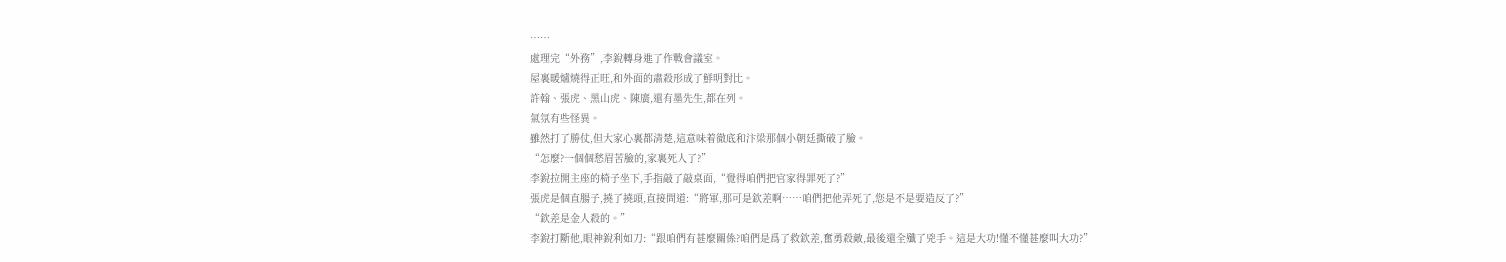……
處理完“外務”,李銳轉身進了作戰會議室。
屋裏暖爐燒得正旺,和外面的肅殺形成了鮮明對比。
許翰、張虎、黑山虎、陳廣,還有墨先生,都在列。
氣氛有些怪異。
雖然打了勝仗,但大家心裏都清楚,這意味着徹底和汴梁那個小朝廷撕破了臉。
“怎麼?一個個愁眉苦臉的,家裏死人了?”
李銳拉開主座的椅子坐下,手指敲了敲桌面,“覺得咱們把官家得罪死了?”
張虎是個直腸子,撓了撓頭,直接問道:“將軍,那可是欽差啊……咱們把他弄死了,您是不是要造反了?”
“欽差是金人殺的。”
李銳打斷他,眼神銳利如刀:“跟咱們有甚麼關係?咱們是爲了救欽差,奮勇殺敵,最後還全殲了兇手。這是大功!懂不懂甚麼叫大功?”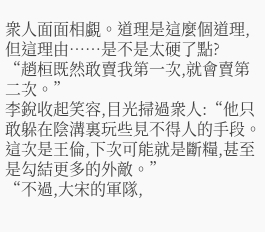衆人面面相覷。道理是這麼個道理,但這理由……是不是太硬了點?
“趙桓既然敢賣我第一次,就會賣第二次。”
李銳收起笑容,目光掃過衆人:“他只敢躲在陰溝裏玩些見不得人的手段。這次是王倫,下次可能就是斷糧,甚至是勾結更多的外敵。”
“不過,大宋的軍隊,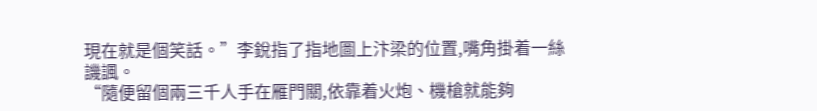現在就是個笑話。”李銳指了指地圖上汴梁的位置,嘴角掛着一絲譏諷。
“隨便留個兩三千人手在雁門關,依靠着火炮、機槍就能夠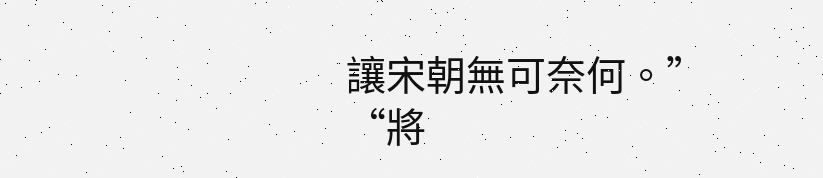讓宋朝無可奈何。”
“將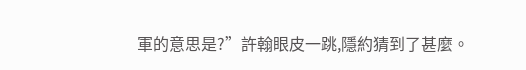軍的意思是?”許翰眼皮一跳,隱約猜到了甚麼。